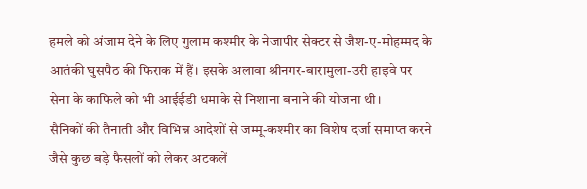हमले को अंजाम देने के लिए गुलाम कश्मीर के नेजापीर सेक्टर से जैश-ए-मोहम्मद के आतंकी घुसपैठ की फिराक में हैं। इसके अलावा श्रीनगर-बारामुला-उरी हाइवे पर सेना के काफिले को भी आईईडी धमाके से निशाना बनाने की योजना थी।
सैनिकों की तैनाती और विभिन्न आदेशों से जम्मू-कश्मीर का विशेष दर्जा समाप्त करने जैसे कुछ बड़े फैसलों को लेकर अटकलें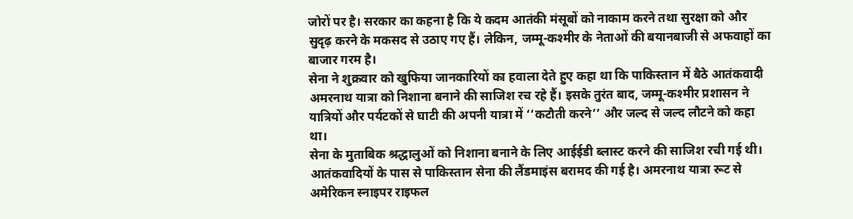जोरों पर है। सरकार का कहना है कि ये कदम आतंकी मंसूबों को नाकाम करने तथा सुरक्षा को और सुदृढ़ करने के मकसद से उठाए गए हैं। लेकिन, जम्मू-कश्मीर के नेताओं की बयानबाजी से अफवाहों का बाजार गरम है।
सेना ने शुक्रवार को खुफिया जानकारियों का हवाला देते हुए कहा था कि पाकिस्तान में बैठे आतंकवादी अमरनाथ यात्रा को निशाना बनाने की साजिश रच रहे हैं। इसके तुरंत बाद, जम्मू-कश्मीर प्रशासन ने यात्रियों और पर्यटकों से घाटी की अपनी यात्रा में ‘‘कटौती करने’’ और जल्द से जल्द लौटने को कहा था।
सेना के मुताबिक श्रद्धालुओं को निशाना बनाने के लिए आईईडी ब्लास्ट करने की साजिश रची गई थी। आतंकवादियों के पास से पाकिस्तान सेना की लैंडमाइंस बरामद की गई है। अमरनाथ यात्रा रूट से अमेरिकन स्नाइपर राइफल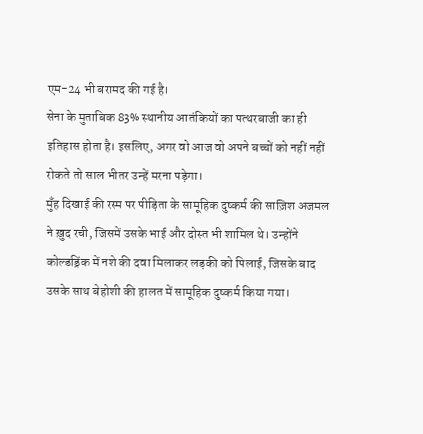एम-24 भी बरामद की गई है।
सेना के मुताबिक 83% स्थानीय आतंकियों का पत्थरबाजी का ही इतिहास होता है। इसलिए, अगर वो आज वो अपने बच्चों को नहीं नहीं रोकते तो साल भीतर उन्हें मरना पड़ेगा।
मुँह दिखाई की रस्म पर पीड़िता के सामूहिक दुष्कर्म की साज़िश अजमल ने ख़ुद रची, जिसमें उसके भाई और दोस्त भी शामिल थे। उन्होंने कोल्डड्रिंक में नशे की दवा मिलाकर लड़की को पिलाई, जिसके बाद उसके साथ बेहोशी की हालत में सामूहिक दुष्कर्म किया गया।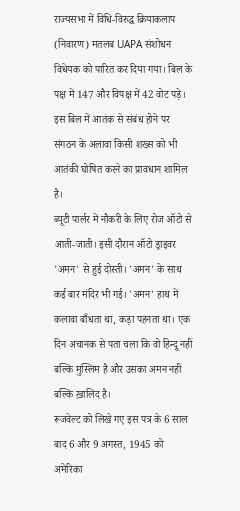राज्यसभा में विधि-विरुद्ध क्रियाकलाप (निवारण) मतलब UAPA संशोधन विधेयक को पारित कर दिया गया। बिल के पक्ष में 147 और विपक्ष में 42 वोट पड़े। इस बिल में आतंक से संबंध होने पर संगठन के अलावा किसी शख्स को भी आतंकी घोषित करने का प्रावधान शामिल है।
ब्यूटी पार्लर में नौकरी के लिए रोज ऑटो से आती-जाती। इसी दौरान ऑटो ड्राइवर 'अमन' से हुई दोस्ती। 'अमन' के साथ कई बार मंदिर भी गई। 'अमन' हाथ में कलावा बाँधता था, कड़ा पहनता था। एक दिन अचानक से पता चला कि वो हिन्दू नहीं बल्कि मुस्लिम है और उसका अमन नहीं बल्कि ख़ालिद है।
रूजवेल्ट को लिखे गए इस पत्र के 6 साल बाद 6 और 9 अगस्त, 1945 को अमेरिका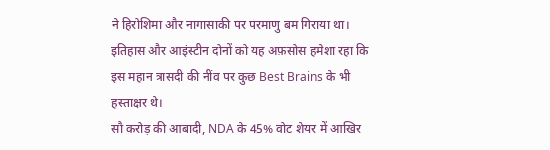ने हिरोशिमा और नागासाकी पर परमाणु बम गिराया था। इतिहास और आइंस्टीन दोनों को यह अफ़सोस हमेशा रहा कि इस महान त्रासदी की नींव पर कुछ Best Brains के भी हस्ताक्षर थे।
सौ करोड़ की आबादी, NDA के 45% वोट शेयर में आखिर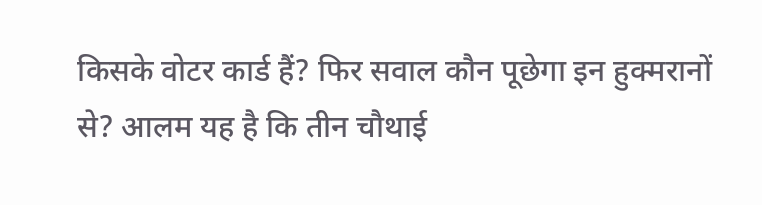किसके वोटर कार्ड हैं? फिर सवाल कौन पूछेगा इन हुक्मरानों से? आलम यह है कि तीन चौथाई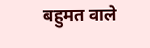बहुमत वाले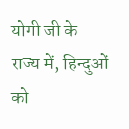योगी जी के राज्य में, हिन्दुओं को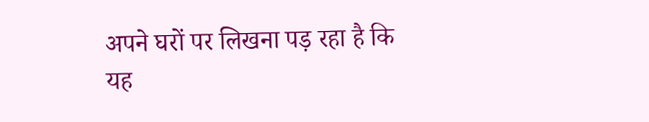अपने घरों पर लिखना पड़ रहा है कि यह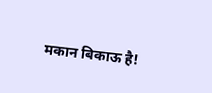मकान बिकाऊ है!